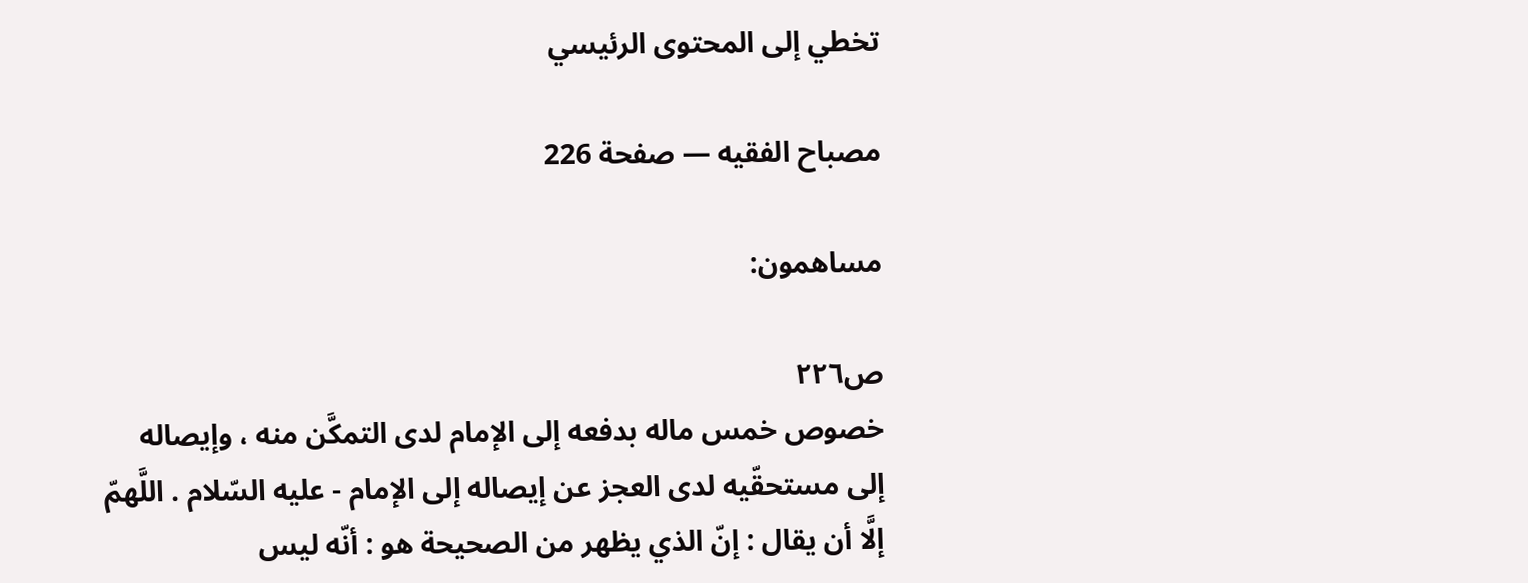تخطي إلى المحتوى الرئيسي

مصباح الفقيه — صفحة 226

مساهمون:

ص٢٢٦
خصوص خمس ماله بدفعه إلى الإمام لدى التمكَّن منه ، وإيصاله إلى مستحقّيه لدى العجز عن إيصاله إلى الإمام - عليه السّلام . اللَّهمّ إلَّا أن يقال : إنّ الذي يظهر من الصحيحة هو : أنّه ليس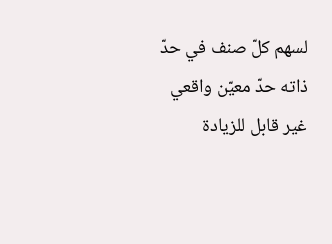لسهم كلّ صنف في حدّ ذاته حدّ معيّن واقعي غير قابل للزيادة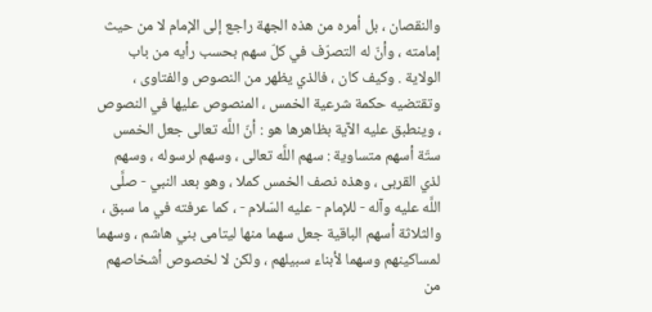والنقصان ، بل أمره من هذه الجهة راجع إلى الإمام لا من حيث إمامته ، وأنّ له التصرّف في كلّ سهم بحسب رأيه من باب الولاية . وكيف كان ، فالذي يظهر من النصوص والفتاوى ، وتقتضيه حكمة شرعية الخمس ، المنصوص عليها في النصوص ، وينطبق عليه الآية بظاهرها هو : أنّ اللَّه تعالى جعل الخمس ستّة أسهم متساوية : سهم اللَّه تعالى ، وسهم لرسوله ، وسهم لذي القربى ، وهذه نصف الخمس كملا ، وهو بعد النبي - صلَّى اللَّه عليه وآله - للإمام - عليه السّلام - ، كما عرفته في ما سبق ، والثلاثة أسهم الباقية جعل سهما منها ليتامى بني هاشم ، وسهما لمساكينهم وسهما لأبناء سبيلهم ، ولكن لا لخصوص أشخاصهم من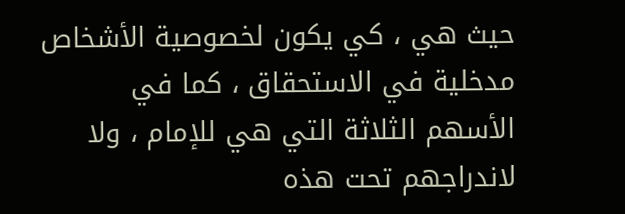حيث هي ، كي يكون لخصوصية الأشخاص مدخلية في الاستحقاق ، كما في الأسهم الثلاثة التي هي للإمام ، ولا لاندراجهم تحت هذه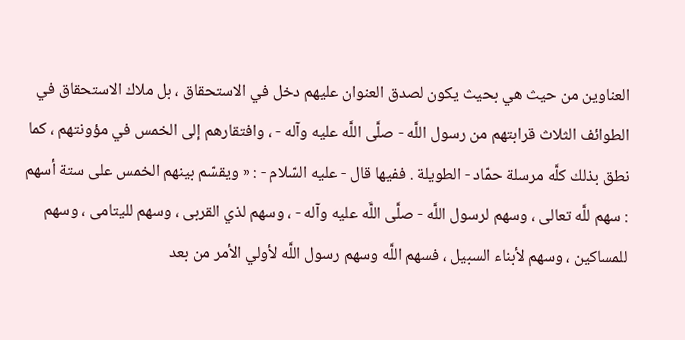العناوين من حيث هي بحيث يكون لصدق العنوان عليهم دخل في الاستحقاق ، بل ملاك الاستحقاق في الطوائف الثلاث قرابتهم من رسول اللَّه - صلَّى اللَّه عليه وآله - ، وافتقارهم إلى الخمس في مؤونتهم ، كما نطق بذلك كلَّه مرسلة حمّاد - الطويلة . ففيها قال - عليه السّلام - : « ويقسّم بينهم الخمس على ستة أسهم : سهم للَّه تعالى ، وسهم لرسول اللَّه - صلَّى اللَّه عليه وآله - ، وسهم لذي القربى ، وسهم لليتامى ، وسهم للمساكين ، وسهم لأبناء السبيل ، فسهم اللَّه وسهم رسول اللَّه لأولي الأمر من بعد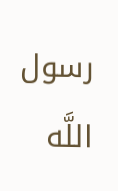رسول اللَّه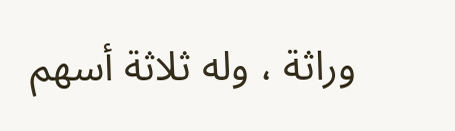وراثة ، وله ثلاثة أسهم